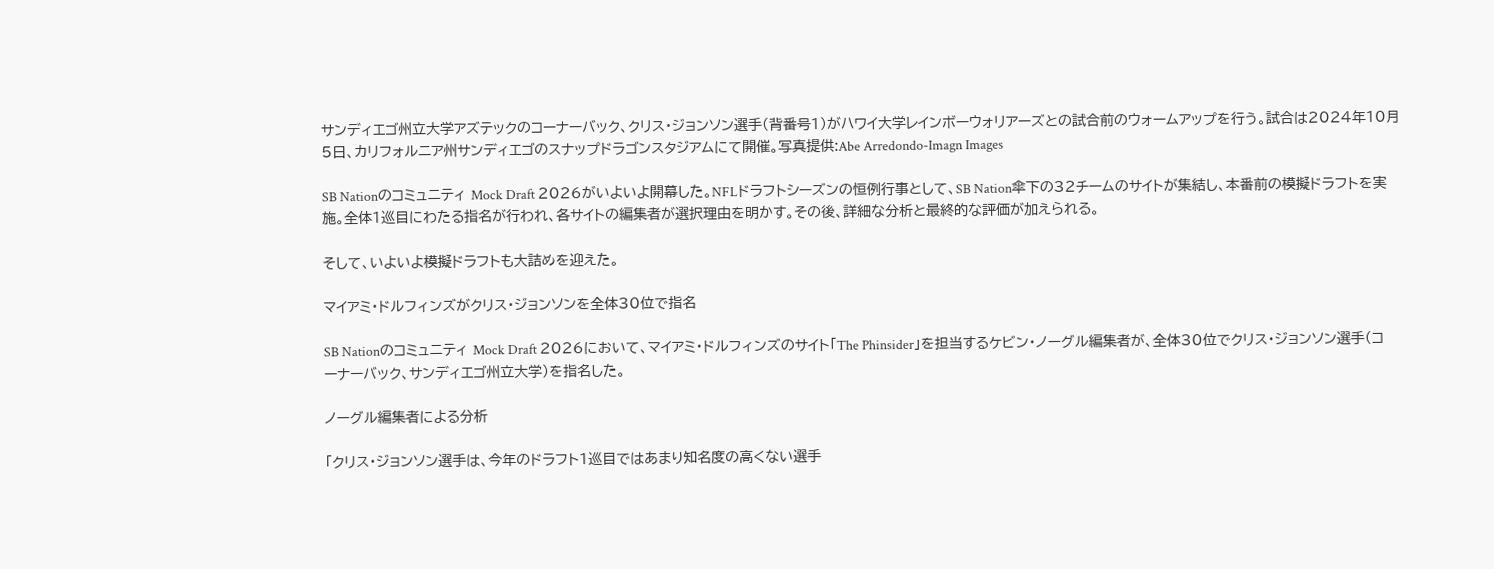サンディエゴ州立大学アズテックのコーナーバック、クリス・ジョンソン選手(背番号1)がハワイ大学レインボーウォリアーズとの試合前のウォームアップを行う。試合は2024年10月5日、カリフォルニア州サンディエゴのスナップドラゴンスタジアムにて開催。写真提供:Abe Arredondo-Imagn Images

SB Nationのコミュニティ Mock Draft 2026がいよいよ開幕した。NFLドラフトシーズンの恒例行事として、SB Nation傘下の32チームのサイトが集結し、本番前の模擬ドラフトを実施。全体1巡目にわたる指名が行われ、各サイトの編集者が選択理由を明かす。その後、詳細な分析と最終的な評価が加えられる。

そして、いよいよ模擬ドラフトも大詰めを迎えた。

マイアミ・ドルフィンズがクリス・ジョンソンを全体30位で指名

SB Nationのコミュニティ Mock Draft 2026において、マイアミ・ドルフィンズのサイト「The Phinsider」を担当するケビン・ノーグル編集者が、全体30位でクリス・ジョンソン選手(コーナーバック、サンディエゴ州立大学)を指名した。

ノーグル編集者による分析

「クリス・ジョンソン選手は、今年のドラフト1巡目ではあまり知名度の高くない選手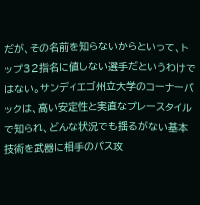だが、その名前を知らないからといって、トップ32指名に値しない選手だというわけではない。サンディエゴ州立大学のコーナーバックは、高い安定性と実直なプレースタイルで知られ、どんな状況でも揺るがない基本技術を武器に相手のパス攻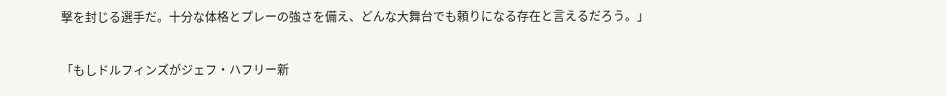撃を封じる選手だ。十分な体格とプレーの強さを備え、どんな大舞台でも頼りになる存在と言えるだろう。」

「もしドルフィンズがジェフ・ハフリー新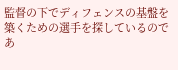監督の下でディフェンスの基盤を築くための選手を探しているのであ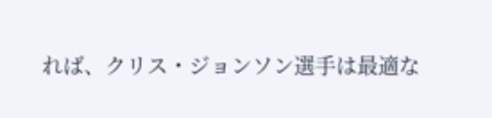れば、クリス・ジョンソン選手は最適な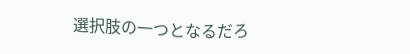選択肢の一つとなるだろ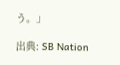う。」

出典: SB Nation